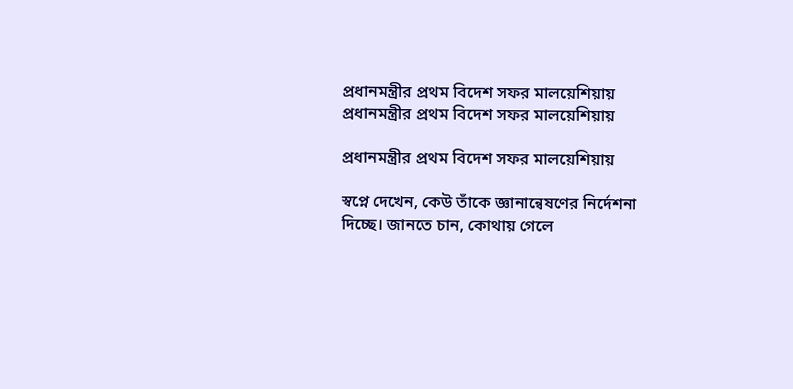প্রধানমন্ত্রীর প্রথম বিদেশ সফর মালয়েশিয়ায়
প্রধানমন্ত্রীর প্রথম বিদেশ সফর মালয়েশিয়ায়

প্রধানমন্ত্রীর প্রথম বিদেশ সফর মালয়েশিয়ায়

স্বপ্নে দেখেন, কেউ তাঁকে জ্ঞানান্বেষণের নির্দেশনা দিচ্ছে। জানতে চান, কোথায় গেলে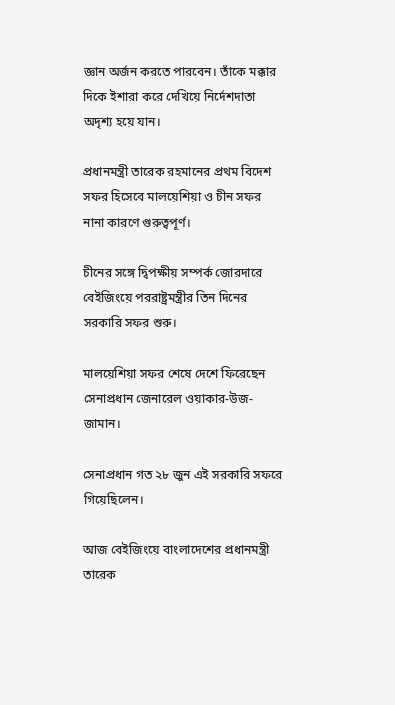জ্ঞান অর্জন করতে পারবেন। তাঁকে মক্কার দিকে ইশারা করে দেখিয়ে নির্দেশদাতা অদৃশ্য হয়ে যান।

প্রধানমন্ত্রী তারেক রহমানের প্রথম বিদেশ সফর হিসেবে মালয়েশিয়া ও চীন সফর নানা কারণে গুরুত্বপূর্ণ।

চীনের সঙ্গে দ্বিপক্ষীয় সম্পর্ক জোরদারে বেইজিংয়ে পররাষ্ট্রমন্ত্রীর তিন দিনের সরকারি সফর শুরু।

মালয়েশিয়া সফর শেষে দেশে ফিরেছেন সেনাপ্রধান জেনারেল ওয়াকার-উজ-জামান।

সেনাপ্রধান গত ২৮ জুন এই সরকারি সফরে গিয়েছিলেন।

আজ বেইজিংয়ে বাংলাদেশের প্রধানমন্ত্রী তারেক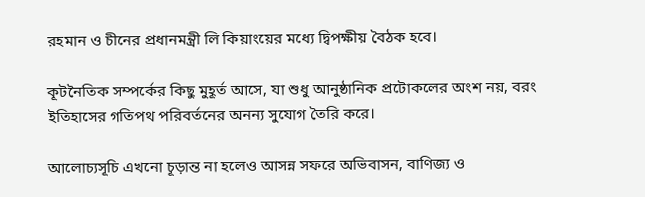রহমান ও চীনের প্রধানমন্ত্রী লি কিয়াংয়ের মধ্যে দ্বিপক্ষীয় বৈঠক হবে।

কূটনৈতিক সম্পর্কের কিছু মুহূর্ত আসে, যা শুধু আনুষ্ঠানিক প্রটোকলের অংশ নয়, বরং ইতিহাসের গতিপথ পরিবর্তনের অনন্য সুযোগ তৈরি করে।

আলোচ্যসূচি এখনো চূড়ান্ত না হলেও আসন্ন সফরে অভিবাসন, বাণিজ্য ও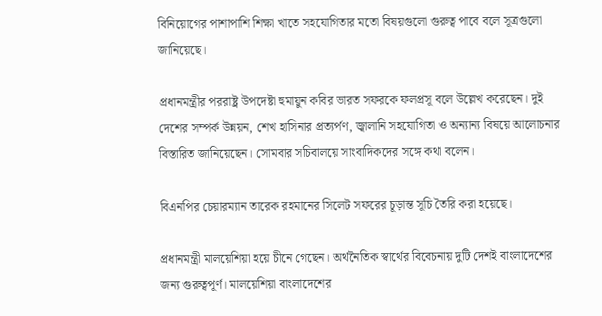বিনিয়োগের পাশাপাশি শিক্ষা খাতে সহযোগিতার মতো বিষয়গুলো গুরুত্ব পাবে বলে সূত্রগুলো জানিয়েছে।

প্রধানমন্ত্রীর পররাষ্ট্র উপদেষ্টা হুমায়ুন কবির ভারত সফরকে ফলপ্রসূ বলে উল্লেখ করেছেন। দুই দেশের সম্পর্ক উন্নয়ন, শেখ হাসিনার প্রত্যর্পণ, জ্বালানি সহযোগিতা ও অন্যান্য বিষয়ে আলোচনার বিস্তারিত জানিয়েছেন। সোমবার সচিবালয়ে সাংবাদিকদের সঙ্গে কথা বলেন।

বিএনপির চেয়ারম্যান তারেক রহমানের সিলেট সফরের চূড়ান্ত সূচি তৈরি করা হয়েছে।

প্রধানমন্ত্রী মালয়েশিয়া হয়ে চীনে গেছেন। অর্থনৈতিক স্বার্থের বিবেচনায় দুটি দেশই বাংলাদেশের জন্য গুরুত্বপূর্ণ। মালয়েশিয়া বাংলাদেশের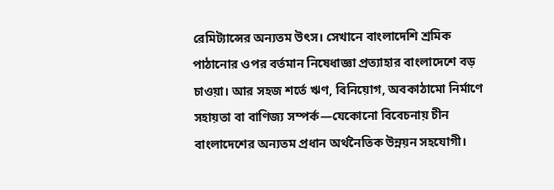রেমিট্যান্সের অন্যতম উৎস। সেখানে বাংলাদেশি শ্রমিক পাঠানোর ওপর বর্তমান নিষেধাজ্ঞা প্রত্যাহার বাংলাদেশে বড় চাওয়া। আর সহজ শর্তে ঋণ, বিনিয়োগ, অবকাঠামো নির্মাণে সহায়তা বা বাণিজ্য সম্পর্ক—যেকোনো বিবেচনায় চীন বাংলাদেশের অন্যতম প্রধান অর্থনৈতিক উন্নয়ন সহযোগী।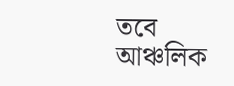তবে আঞ্চলিক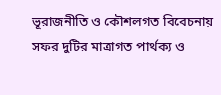ভূরাজনীতি ও কৌশলগত বিবেচনায় সফর দুটির মাত্রাগত পার্থক্য ও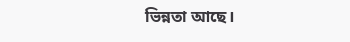ভিন্নতা আছে।